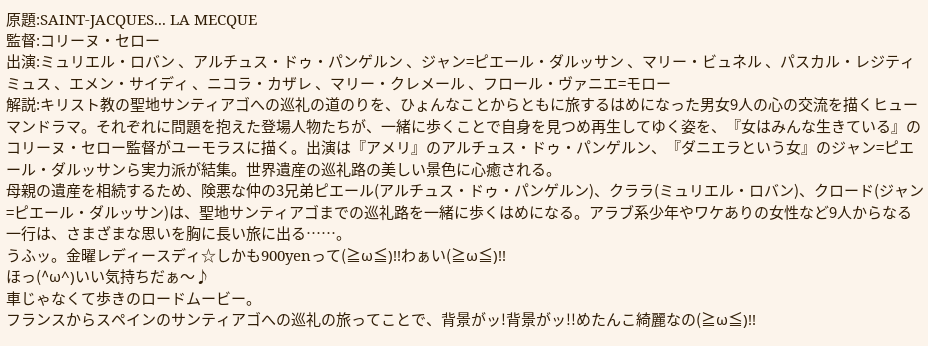原題:SAINT-JACQUES... LA MECQUE
監督:コリーヌ・セロー
出演:ミュリエル・ロバン 、アルチュス・ドゥ・パンゲルン 、ジャン=ピエール・ダルッサン 、マリー・ビュネル 、パスカル・レジティミュス 、エメン・サイディ 、ニコラ・カザレ 、マリー・クレメール 、フロール・ヴァニエ=モロー
解説:キリスト教の聖地サンティアゴへの巡礼の道のりを、ひょんなことからともに旅するはめになった男女9人の心の交流を描くヒューマンドラマ。それぞれに問題を抱えた登場人物たちが、一緒に歩くことで自身を見つめ再生してゆく姿を、『女はみんな生きている』のコリーヌ・セロー監督がユーモラスに描く。出演は『アメリ』のアルチュス・ドゥ・パンゲルン、『ダニエラという女』のジャン=ピエール・ダルッサンら実力派が結集。世界遺産の巡礼路の美しい景色に心癒される。
母親の遺産を相続するため、険悪な仲の3兄弟ピエール(アルチュス・ドゥ・パンゲルン)、クララ(ミュリエル・ロバン)、クロード(ジャン=ピエール・ダルッサン)は、聖地サンティアゴまでの巡礼路を一緒に歩くはめになる。アラブ系少年やワケありの女性など9人からなる一行は、さまざまな思いを胸に長い旅に出る……。
うふッ。金曜レディースディ☆しかも900yenって(≧ω≦)!!わぁい(≧ω≦)!!
ほっ(^ω^)いい気持ちだぁ〜♪
車じゃなくて歩きのロードムービー。
フランスからスペインのサンティアゴへの巡礼の旅ってことで、背景がッ!背景がッ!!めたんこ綺麗なの(≧ω≦)!!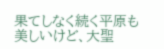果てしなく続く平原も美しいけど、大聖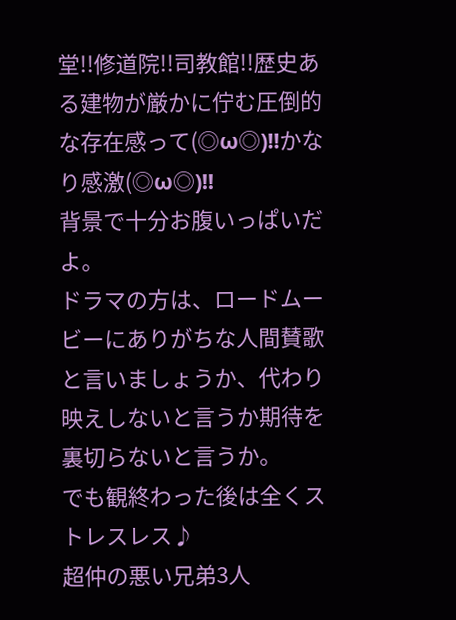堂!!修道院!!司教館!!歴史ある建物が厳かに佇む圧倒的な存在感って(◎ω◎)!!かなり感激(◎ω◎)!!
背景で十分お腹いっぱいだよ。
ドラマの方は、ロードムービーにありがちな人間賛歌と言いましょうか、代わり映えしないと言うか期待を裏切らないと言うか。
でも観終わった後は全くストレスレス♪
超仲の悪い兄弟3人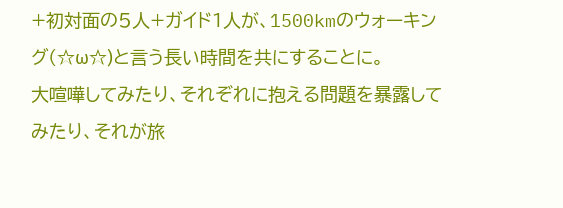+初対面の5人+ガイド1人が、1500kmのウォーキング(☆ω☆)と言う長い時間を共にすることに。
大喧嘩してみたり、それぞれに抱える問題を暴露してみたり、それが旅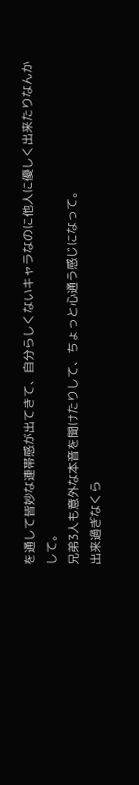を通して皆妙な連帯感が出てきて、自分らしくないキャラなのに他人に優しく出来たりなんかして。
兄弟3人も意外な本音を聞けたりして、ちょっと心通う感じになって。
出来過ぎなくら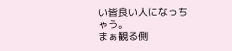い皆良い人になっちゃう。
まぁ観る側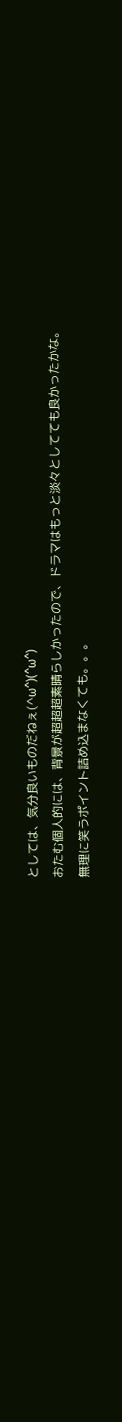としては、気分良いものだねぇ(^ω^)(^ω^)
おたむ個人的には、背景が超超超素晴らしかったので、ドラマはもっと淡々としてても良かったかな。
無理に笑うポイント詰め込まなくても。。。